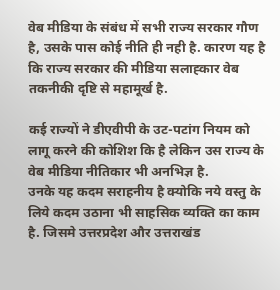वेब मीडिया के संबंध में सभी राज्य सरकार गौण है, उसके पास कोई नीति ही नही है. कारण यह है कि राज्य सरकार की मीडिया सलाह्कार वेब तकनीकी दृष्टि से महामूर्ख है.

कई राज्यों ने डीएवीपी के उट-पटांग नियम को लागू करने की कोशिश कि है लेकिन उस राज्य के वेब मीडिया नीतिकार भी अनभिज्ञ है.
उनके यह कदम सराहनीय है क्योकि नये वस्तु के लिये कदम उठाना भी साहसिक व्यक्ति का काम है. जिसमे उत्तरप्रदेश और उत्तराखंड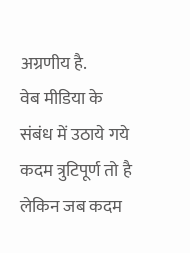अग्रणीय है.
वेब मीडिया के संबंध में उठाये गये कदम त्रुटिपूर्ण तो है लेकिन जब कदम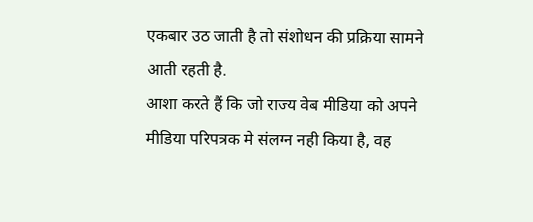एकबार उठ जाती है तो संशोधन की प्रक्रिया सामने आती रहती है.
आशा करते हैं कि जो राज्य वेब मीडिया को अपने मीडिया परिपत्रक मे संलग्न नही किया है, वह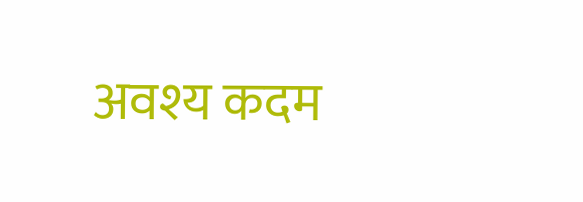अवश्य कदम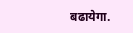बढायेगा.